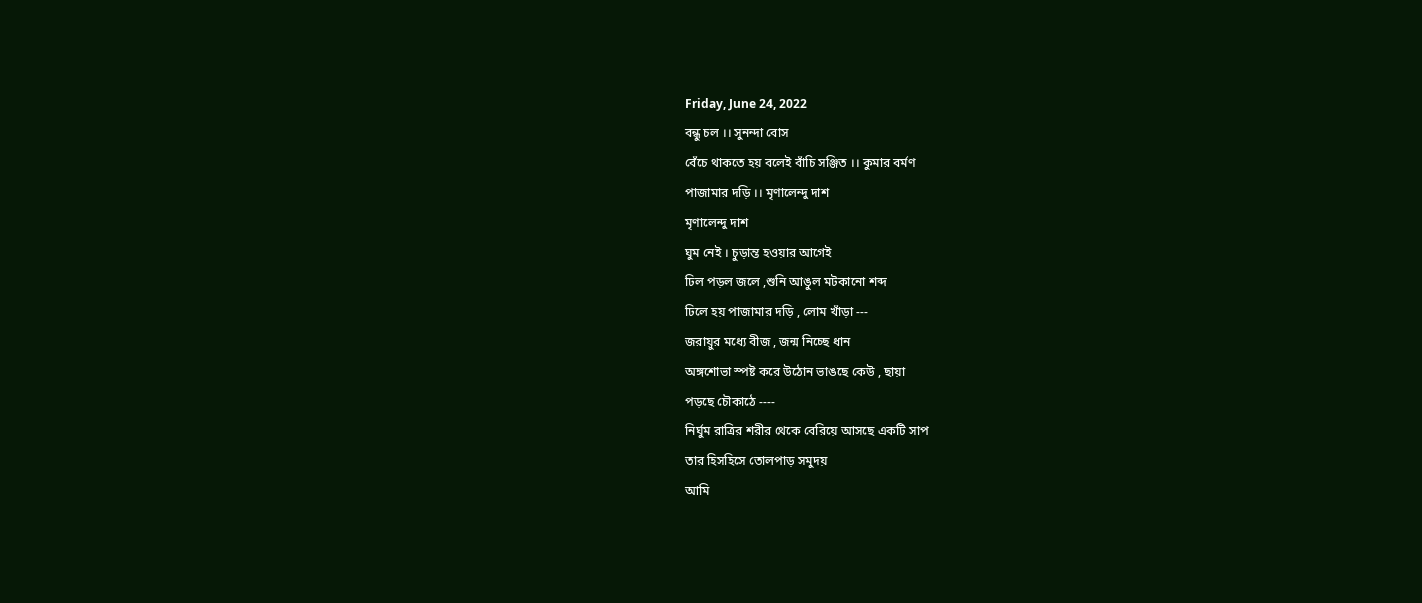Friday, June 24, 2022
বন্ধু চল ।। সুনন্দা বোস
বেঁচে থাকতে হয় বলেই বাঁচি সঞ্জিত ।। কুমার বর্মণ
পাজামার দড়ি ।। মৃণালেন্দু দাশ
মৃণালেন্দু দাশ
ঘুম নেই । চুড়ান্ত হওয়ার আগেই
ঢিল পড়ল জলে ,শুনি আঙুল মটকানো শব্দ
ঢিলে হয় পাজামার দড়ি , লোম খাঁড়া ---
জরায়ুর মধ্যে বীজ , জন্ম নিচ্ছে ধান
অঙ্গশোভা স্পষ্ট করে উঠোন ভাঙছে কেউ , ছায়া
পড়ছে চৌকাঠে ----
নির্ঘুম রাত্রির শরীর থেকে বেরিয়ে আসছে একটি সাপ
তার হিসহিসে তোলপাড় সমুদয়
আমি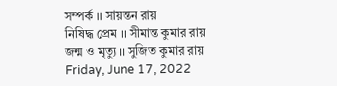সম্পর্ক ।। সায়ন্তন রায়
নিষিদ্ধ প্রেম ।। সীমান্ত কুমার রায়
জন্ম ও মৃত্যু ।। সুজিত কুমার রায়
Friday, June 17, 2022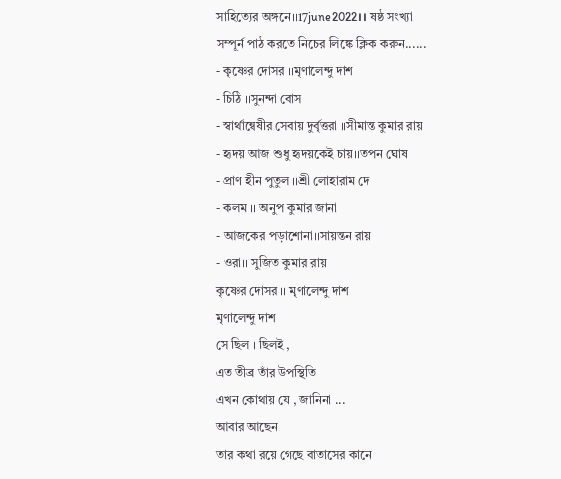সাহিত্যের অঙ্গনে।।17june2022।। ষষ্ঠ সংখ্যা
সম্পূর্ন পাঠ করতে নিচের লিঙ্কে ক্লিক করুন......
- কৃষ্ণের দোসর ।।মৃণালেন্দু দাশ
- চিঠি ।।সুনন্দা বোস
- স্বার্থান্বেষীর সেবায় দুর্বৃত্তরা ।।সীমান্ত কুমার রায়
- হৃদয় আজ শুধু হৃদয়কেই চায়।।তপন ঘোষ
- প্রাণ হীন পুতুল ।।শ্রী লোহারাম দে
- কলম ।। অনুপ কুমার জানা
- আজকের পড়াশোনা।।সায়ন্তন রায়
- ওরা।। সুজিত কুমার রায়
কৃষ্ণের দোসর ।। মৃণালেন্দু দাশ
মৃণালেন্দু দাশ
সে ছিল । ছিলই ,
এত তীব্র তাঁর উপস্থিতি
এখন কোথায় যে , জানিনা ...
আবার আছেন
তার কথা রয়ে গেছে বাতাসের কানে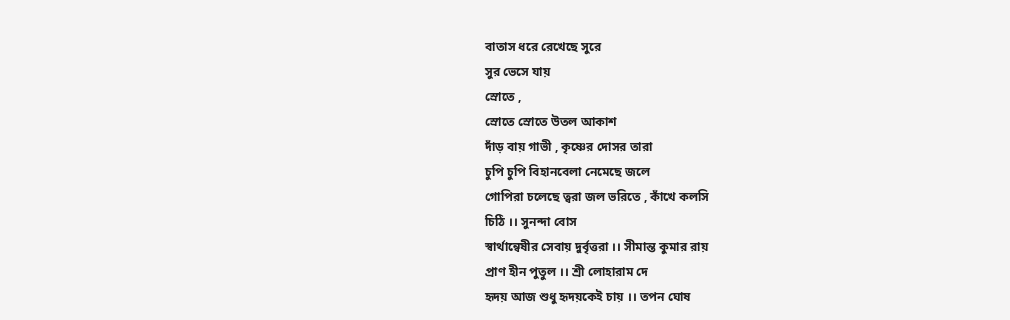বাতাস ধরে রেখেছে সুরে
সুর ভেসে যায়
স্রোতে ,
স্রোতে স্রোতে উতল আকাশ
দাঁড় বায় গাভী , কৃষ্ণের দোসর তারা
চুপি চুপি বিহানবেলা নেমেছে জলে
গোপিরা চলেছে ত্বরা জল ভরিতে , কাঁখে কলসি
চিঠি ।। সুনন্দা বোস
স্বার্থান্বেষীর সেবায় দুর্বৃত্তরা ।। সীমান্ত কুমার রায়
প্রাণ হীন পুতুল ।। শ্রী লোহারাম দে
হৃদয় আজ শুধু হৃদয়কেই চায় ।। তপন ঘোষ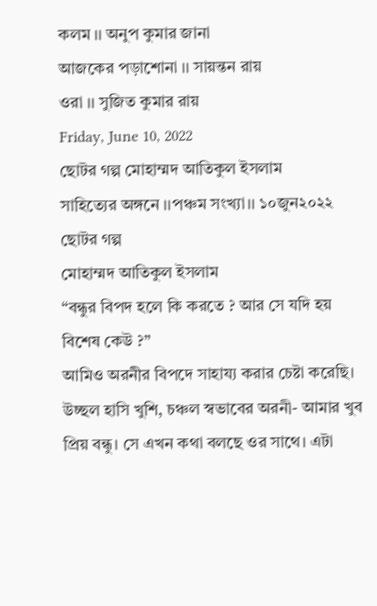কলম ।। অনুপ কুমার জানা
আজকের পড়াশোনা ।। সায়ন্তন রায়
ওরা ।। সুজিত কুমার রায়
Friday, June 10, 2022
ছোটর গল্প মোহাম্মদ আতিকুল ইসলাম
সাহিত্যের অঙ্গনে ।।পঞ্চম সংখ্যা।। ১০জুন২০২২
ছোটর গল্প
মোহাম্মদ আতিকুল ইসলাম
“বন্ধুর বিপদ হলে কি করতে ? আর সে যদি হয় বিশেষ কেউ ?”
আমিও অরনীর বিপদে সাহায্য করার চেষ্টা করেছি। উচ্ছল হাসি খুশি, চঞ্চল স্বভাবের অরনী- আমার খুব প্রিয় বন্ধু। সে এখন কথা বলছে ওর সাথে। এটা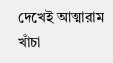দেখেই আত্মারাম খাঁচা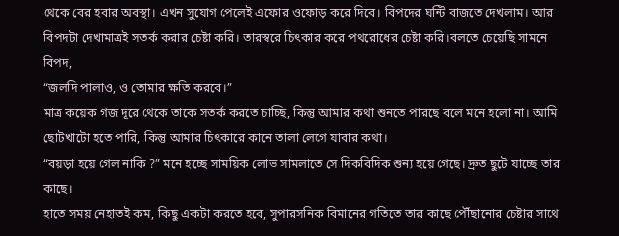থেকে বের হবার অবস্থা। এখন সুযোগ পেলেই এফোর ওফোড় করে দিবে। বিপদের ঘন্টি বাজতে দেখলাম। আর বিপদটা দেখামাত্রই সতর্ক করার চেষ্টা করি। তারস্বরে চিৎকার করে পথরোধের চেষ্টা করি।বলতে চেয়েছি সামনে বিপদ,
“জলদি পালাও, ও তোমার ক্ষতি করবে।”
মাত্র কয়েক গজ দূরে থেকে তাকে সতর্ক করতে চাচ্ছি, কিন্তু আমার কথা শুনতে পারছে বলে মনে হলো না। আমি ছোটখাটো হতে পারি, কিন্তু আমার চিৎকারে কানে তালা লেগে যাবার কথা।
“বয়ড়া হয়ে গেল নাকি ?” মনে হচ্ছে সাময়িক লোভ সামলাতে সে দিকবিদিক শুন্য হয়ে গেছে। দ্রুত ছুটে যাচ্ছে তার কাছে।
হাতে সময় নেহাতই কম, কিছু একটা করতে হবে, সুপারসনিক বিমানের গতিতে তার কাছে পৌঁছানোর চেষ্টার সাথে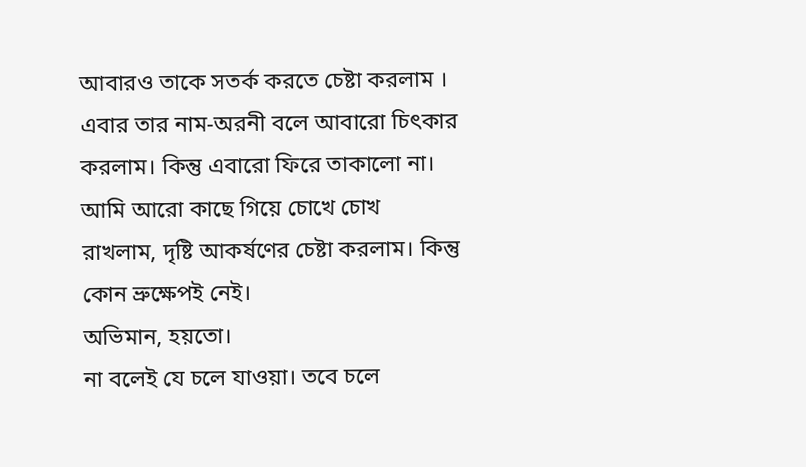আবারও তাকে সতর্ক করতে চেষ্টা করলাম । এবার তার নাম-অরনী বলে আবারো চিৎকার করলাম। কিন্তু এবারো ফিরে তাকালো না।
আমি আরো কাছে গিয়ে চোখে চোখ রাখলাম, দৃষ্টি আকর্ষণের চেষ্টা করলাম। কিন্তু কোন ভ্রুক্ষেপই নেই।
অভিমান, হয়তো।
না বলেই যে চলে যাওয়া। তবে চলে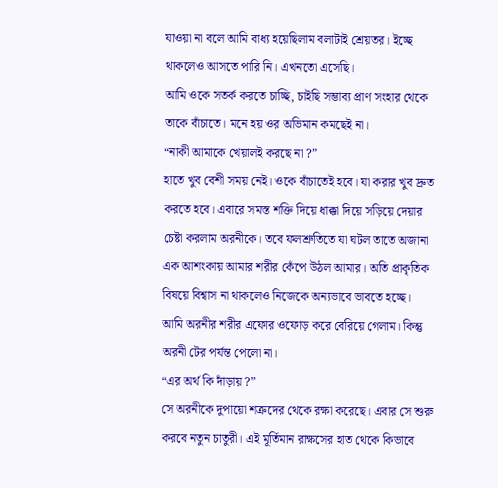যাওয়া না বলে আমি বাধ্য হয়েছিলাম বলাটাই শ্রেয়তর। ইচ্ছে থাকলেও আসতে পারি নি। এখনতো এসেছি।
আমি ওকে সতর্ক করতে চাচ্ছি, চাইছি সম্ভাব্য প্রাণ সংহার থেকে তাকে বাঁচাতে। মনে হয় ওর অভিমান কমছেই না।
“নাকী আমাকে খেয়ালই করছে না ?”
হাতে খুব বেশী সময় নেই। ওকে বাঁচাতেই হবে। যা করার খুব দ্রুত করতে হবে। এবারে সমস্ত শক্তি দিয়ে ধাক্কা দিয়ে সড়িয়ে দেয়ার চেষ্টা করলাম অরনীকে। তবে ফলশ্রুতিতে যা ঘটল তাতে অজানা এক আশংকায় আমার শরীর কেঁপে উঠল আমার। অতি প্রাকৃতিক বিষয়ে বিশ্বাস না থাকলেও নিজেকে অন্যভাবে ভাবতে হচ্ছে।
আমি অরনীর শরীর এফোর ওফোড় করে বেরিয়ে গেলাম। কিন্তু অরনী টের পর্যন্ত পেলো না।
“এর অর্থ কি দাঁড়ায় ?”
সে অরনীকে দুপায়ো শত্রুদের থেকে রক্ষা করেছে। এবার সে শুরু করবে নতুন চাতুরী। এই মূর্তিমান রাক্ষসের হাত থেকে কিভাবে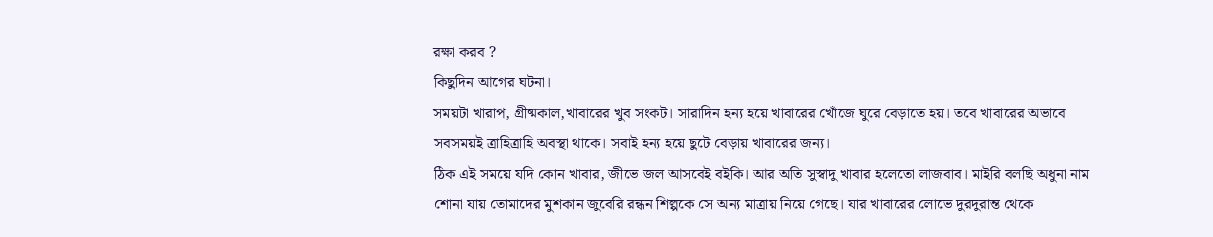রক্ষা করব ?
কিছুদিন আগের ঘটনা।
সময়টা খারাপ, গ্রীষ্মকাল,খাবারের খুব সংকট। সারাদিন হন্য হয়ে খাবারের খোঁজে ঘুরে বেড়াতে হয়। তবে খাবারের অভাবে সবসময়ই ত্রাহিত্রাহি অবস্থা থাকে। সবাই হন্য হয়ে ছুটে বেড়ায় খাবারের জন্য।
ঠিক এই সময়ে যদি কোন খাবার, জীভে জল আসবেই বইকি। আর অতি সুস্বাদু খাবার হলেতো লাজবাব। মাইরি বলছি অধুনা নাম শোনা যায় তোমাদের মুশকান জুবেরি রন্ধন শিল্পকে সে অন্য মাত্রায় নিয়ে গেছে। যার খাবারের লোভে দুরদুরান্ত থেকে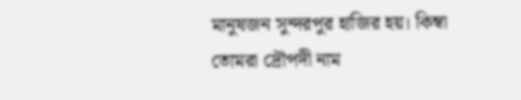মানুষজন সুন্দরপুর হাজির হয়। কিম্বা তোমরা দ্রৌপদী নাম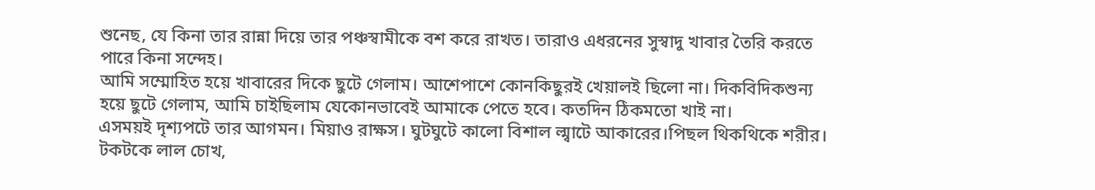শুনেছ, যে কিনা তার রান্না দিয়ে তার পঞ্চস্বামীকে বশ করে রাখত। তারাও এধরনের সুস্বাদু খাবার তৈরি করতে পারে কিনা সন্দেহ।
আমি সম্মোহিত হয়ে খাবারের দিকে ছুটে গেলাম। আশেপাশে কোনকিছুরই খেয়ালই ছিলো না। দিকবিদিকশুন্য হয়ে ছুটে গেলাম, আমি চাইছিলাম যেকোনভাবেই আমাকে পেতে হবে। কতদিন ঠিকমতো খাই না।
এসময়ই দৃশ্যপটে তার আগমন। মিয়াও রাক্ষস। ঘুটঘুটে কালো বিশাল ল্ম্বাটে আকারের।পিছল থিকথিকে শরীর। টকটকে লাল চোখ,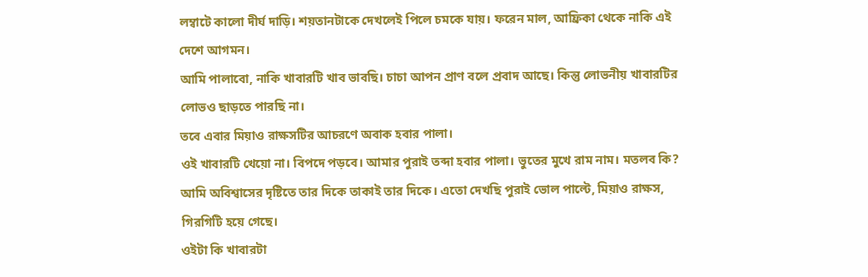লম্বাটে কালো দীর্ঘ দাড়ি। শয়তানটাকে দেখলেই পিলে চমকে যায়। ফরেন মাল, আফ্রিকা থেকে নাকি এই দেশে আগমন।
আমি পালাবো, নাকি খাবারটি খাব ভাবছি। চাচা আপন প্রাণ বলে প্রবাদ আছে। কিন্তু লোভনীয় খাবারটির লোভও ছাড়তে পারছি না।
তবে এবার মিয়াও রাক্ষসটির আচরণে অবাক হবার পালা।
ওই খাবারটি খেয়ো না। বিপদে পড়বে। আমার পুরাই তব্দা হবার পালা। ভুতের মুখে রাম নাম। মতলব কি? আমি অবিশ্বাসের দৃষ্টিতে তার দিকে তাকাই তার দিকে। এতো দেখছি পুরাই ভোল পাল্টে, মিয়াও রাক্ষস, গিরগিটি হয়ে গেছে।
ওইটা কি খাবারটা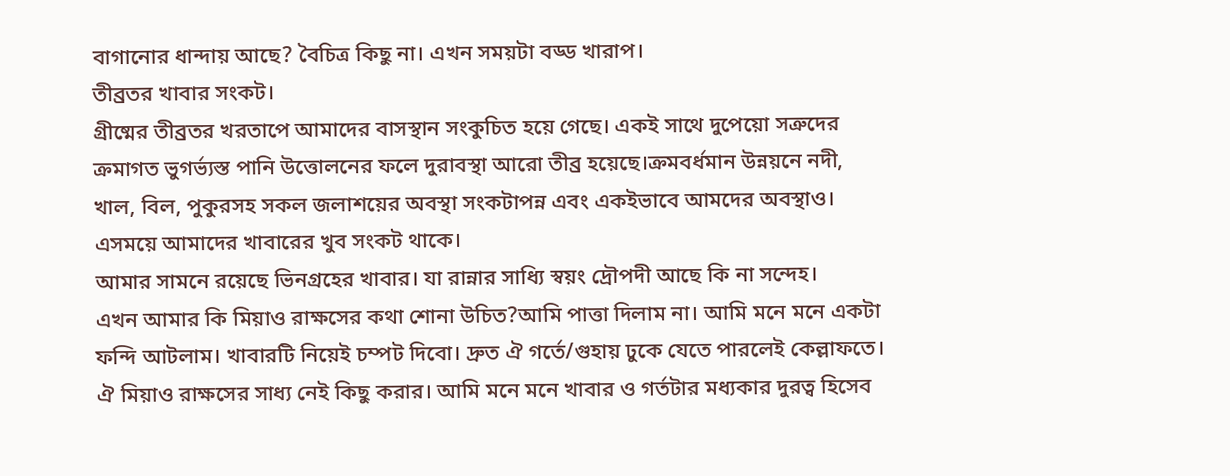বাগানোর ধান্দায় আছে? বৈচিত্র কিছু না। এখন সময়টা বড্ড খারাপ।
তীব্রতর খাবার সংকট।
গ্রীষ্মের তীব্রতর খরতাপে আমাদের বাসস্থান সংকুচিত হয়ে গেছে। একই সাথে দুপেয়ো সত্রুদের ক্রমাগত ভুগর্ভ্যস্ত পানি উত্তোলনের ফলে দুরাবস্থা আরো তীব্র হয়েছে।ক্রমবর্ধমান উন্নয়নে নদী, খাল, বিল, পুকুরসহ সকল জলাশয়ের অবস্থা সংকটাপন্ন এবং একইভাবে আমদের অবস্থাও। এসময়ে আমাদের খাবারের খুব সংকট থাকে।
আমার সামনে রয়েছে ভিনগ্রহের খাবার। যা রান্নার সাধ্যি স্বয়ং দ্রৌপদী আছে কি না সন্দেহ।
এখন আমার কি মিয়াও রাক্ষসের কথা শোনা উচিত?আমি পাত্তা দিলাম না। আমি মনে মনে একটা ফন্দি আটলাম। খাবারটি নিয়েই চম্পট দিবো। দ্রুত ঐ গর্তে/গুহায় ঢুকে যেতে পারলেই কেল্লাফতে। ঐ মিয়াও রাক্ষসের সাধ্য নেই কিছু করার। আমি মনে মনে খাবার ও গর্তটার মধ্যকার দুরত্ব হিসেব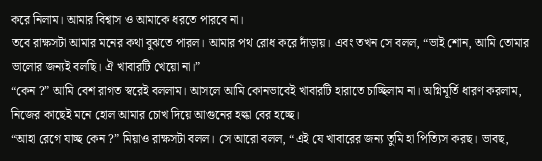করে নিলাম। আমার বিশ্বাস ও আমাকে ধরতে পারবে না।
তবে রাক্ষসটা আমার মনের কথা বুঝতে পারল। আমার পথ রোধ করে দাঁড়ায়। এবং তখন সে বলল, “ভাই শোন, আমি তোমার ভালোর জন্যই বলছি। ঐ খাবারটি খেয়ো না।”
“কেন ?” আমি বেশ রাগত স্বরেই বললাম। আসলে আমি কোনভাবেই খাবারটি হারাতে চাচ্ছিলাম না। অগ্নিমূর্তি ধারণ করলাম, নিজের কাছেই মনে হোল আমার চোখ দিয়ে আগুনের হল্কা বের হচ্ছে।
“আহা রেগে যাচ্ছ কেন ?” মিয়াও রাক্ষসটা বলল। সে আরো বলল, “এই যে খাবারের জন্য তুমি হা পিত্যিস করছ। ভাবছ,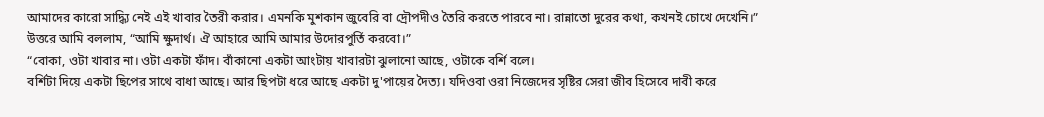আমাদের কারো সাদ্ধ্যি নেই এই খাবার তৈরী করার। এমনকি মুশকান জুবেরি বা দ্রৌপদীও তৈরি করতে পারবে না। রান্নাতো দুরের কথা, কখনই চোখে দেখেনি।”
উত্তরে আমি বললাম, “আমি ক্ষুদার্থ। ঐ আহারে আমি আমার উদোরপুর্তি করবো।”
“বোকা, ওটা খাবার না। ওটা একটা ফাঁদ। বাঁকানো একটা আংটায় খাবারটা ঝুলানো আছে, ওটাকে বর্শি বলে।
বর্শিটা দিয়ে একটা ছিপের সাথে বাধা আছে। আর ছিপটা ধরে আছে একটা দু'পায়ের দৈত্য। যদিওবা ওরা নিজেদের সৃষ্টির সেরা জীব হিসেবে দাবী করে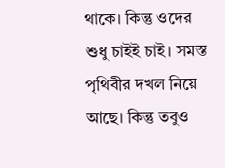থাকে। কিন্তু ওদের শুধু চাইই চাই। সমস্ত পৃথিবীর দখল নিয়ে আছে। কিন্তু তবুও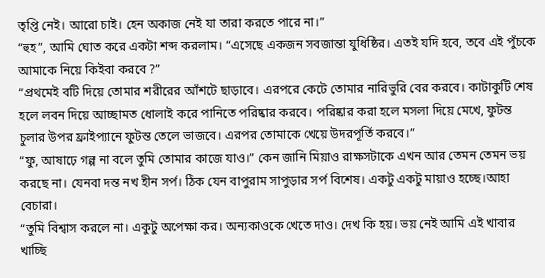তৃপ্তি নেই। আরো চাই। হেন অকাজ নেই যা তারা করতে পারে না।”
“হুহ”, আমি ঘোত করে একটা শব্দ করলাম। “এসেছে একজন সবজান্তা যুধিষ্ঠির। এতই যদি হবে, তবে এই পুঁচকে আমাকে নিয়ে কিইবা করবে ?”
“প্রথমেই বটি দিয়ে তোমার শরীরের আঁশটে ছাড়াবে। এরপরে কেটে তোমার নারিভুরি বের করবে। কাটাকুটি শেষ হলে লবন দিয়ে আচ্ছামত ধোলাই করে পানিতে পরিষ্কার করবে। পরিষ্কার করা হলে মসলা দিয়ে মেখে, ফুটন্ত চুলার উপর ফ্রাইপ্যানে ফুটন্ত তেলে ভাজবে। এরপর তোমাকে খেয়ে উদরপূর্তি করবে।”
“ফু, আষাঢ়ে গল্প না বলে তুমি তোমার কাজে যাও।” কেন জানি মিয়াও রাক্ষসটাকে এখন আর তেমন তেমন ভয় করছে না। যেনবা দন্ত নখ হীন সর্প। ঠিক যেন বাপুরাম সাপুড়ার সর্প বিশেষ। একটু একটু মায়াও হচ্ছে।আহা বেচারা।
“তুমি বিশ্বাস করলে না। একুটু অপেক্ষা কর। অন্যকাওকে খেতে দাও। দেখ কি হয়। ভয় নেই আমি এই খাবার খাচ্ছি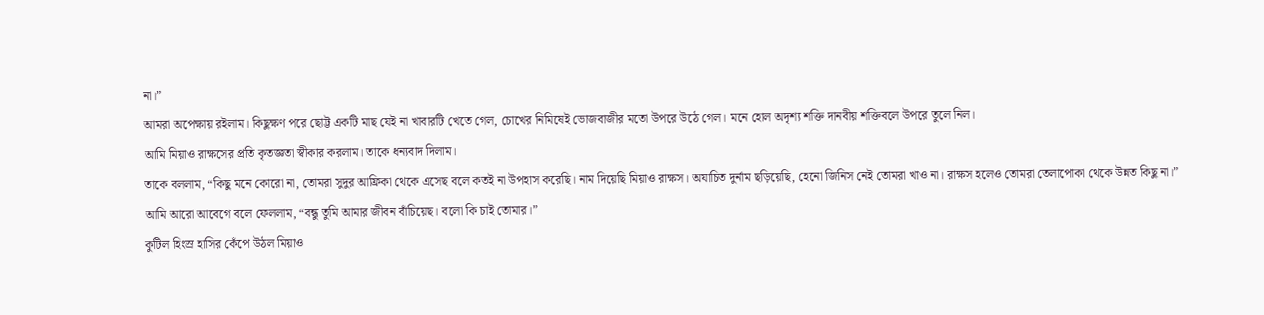না।”
আমরা অপেক্ষায় রইলাম। কিছুক্ষণ পরে ছোট্ট একটি মাছ যেই না খাবারটি খেতে গেল, চোখের নিমিষেই ভোজবাজীর মতো উপরে উঠে গেল। মনে হোল অদৃশ্য শক্তি দানবীয় শক্তিবলে উপরে তুলে নিল।
আমি মিয়াও রাক্ষসের প্রতি কৃতজ্ঞতা স্বীকার করলাম। তাকে ধন্যবাদ দিলাম।
তাকে বললাম, “কিছু মনে কোরো না, তোমরা সুদুর আফ্রিকা থেকে এসেছ বলে কতই না উপহাস করেছি। নাম দিয়েছি মিয়াও রাক্ষস। অযাচিত দুর্নাম ছড়িয়েছি, হেনো জিনিস নেই তোমরা খাও না। রাক্ষস হলেও তোমরা তেলাপোকা থেকে উন্নত কিছু না।”
আমি আরো আবেগে বলে ফেললাম, “বন্ধু তুমি আমার জীবন বাঁচিয়েছ। বলো কি চাই তোমার।”
কুটিল হিংস্র হাসির কেঁপে উঠল মিয়াও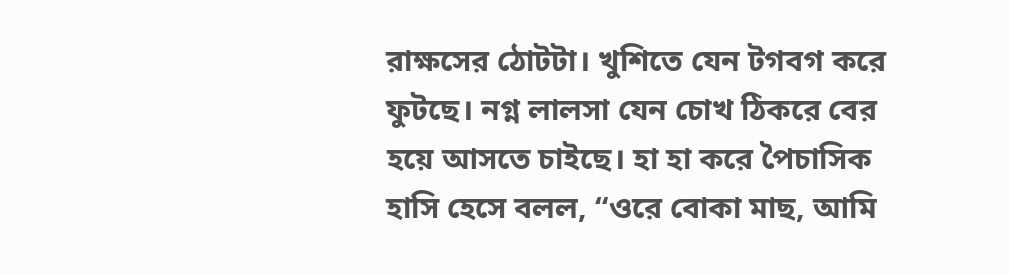রাক্ষসের ঠোটটা। খুশিতে যেন টগবগ করে ফুটছে। নগ্ন লালসা যেন চোখ ঠিকরে বের হয়ে আসতে চাইছে। হা হা করে পৈচাসিক হাসি হেসে বলল, “ওরে বোকা মাছ, আমি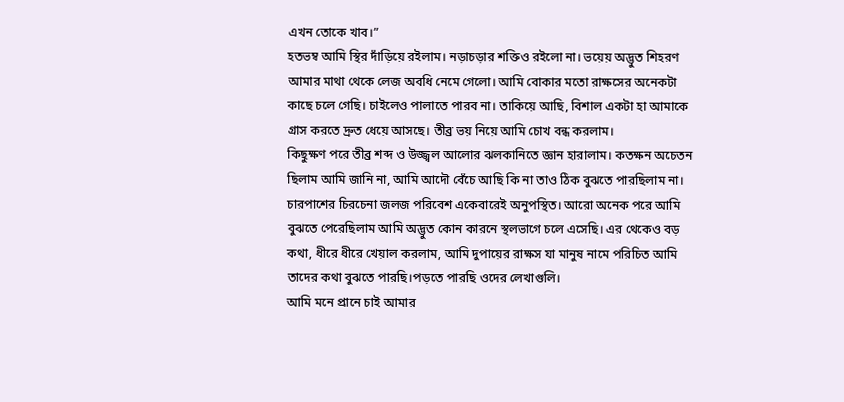এখন তোকে খাব।”
হতভম্ব আমি স্থির দাঁড়িয়ে রইলাম। নড়াচড়ার শক্তিও রইলো না। ভয়েয় অদ্ভুত শিহরণ আমার মাথা থেকে লেজ অবধি নেমে গেলো। আমি বোকার মতো রাক্ষসের অনেকটা কাছে চলে গেছি। চাইলেও পালাতে পারব না। তাকিয়ে আছি, বিশাল একটা হা আমাকে গ্রাস করতে দ্রুত ধেয়ে আসছে। তীব্র ভয় নিয়ে আমি চোখ বন্ধ করলাম।
কিছুক্ষণ পরে তীব্র শব্দ ও উজ্জ্বল আলোর ঝলকানিতে জ্ঞান হারালাম। কতক্ষন অচেতন ছিলাম আমি জানি না, আমি আদৌ বেঁচে আছি কি না তাও ঠিক বুঝতে পারছিলাম না। চারপাশের চিরচেনা জলজ পরিবেশ একেবারেই অনুপস্থিত। আরো অনেক পরে আমি বুঝতে পেরেছিলাম আমি অদ্ভুত কোন কারনে স্থলভাগে চলে এসেছি। এর থেকেও বড় কথা, ধীরে ধীরে খেয়াল করলাম, আমি দুপায়ের রাক্ষস যা মানুষ নামে পরিচিত আমি তাদের কথা বুঝতে পারছি।পড়তে পারছি ওদের লেখাগুলি।
আমি মনে প্রানে চাই আমার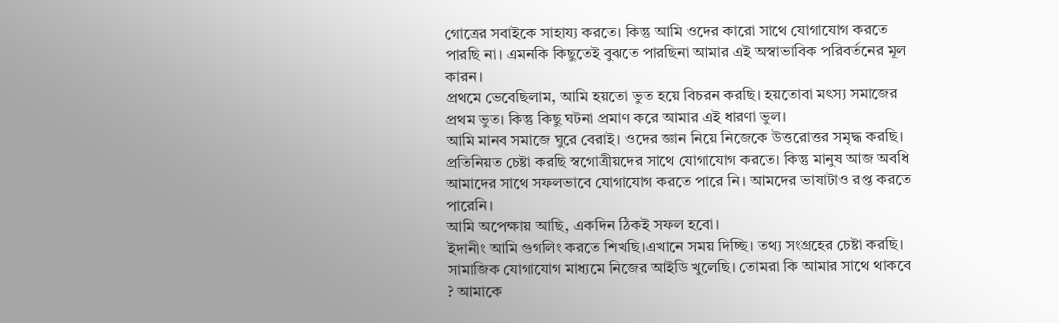গোত্রের সবাইকে সাহায্য করতে। কিন্তু আমি ওদের কারো সাথে যোগাযোগ করতে পারছি না। এমনকি কিছুতেই বুঝতে পারছিনা আমার এই অস্বাভাবিক পরিবর্তনের মূল কারন।
প্রথমে ভেবেছিলাম, আমি হয়তো ভুত হয়ে বিচরন করছি। হয়তোবা মৎস্য সমাজের প্রথম ভুত। কিন্তু কিছু ঘটনা প্রমাণ করে আমার এই ধারণা ভুল।
আমি মানব সমাজে ঘুরে বেরাই। ওদের জ্ঞান নিয়ে নিজেকে উত্তরোত্তর সমৃদ্ধ করছি। প্রতিনিয়ত চেষ্টা করছি স্বগোত্রীয়দের সাথে যোগাযোগ করতে। কিন্তু মানুষ আজ অবধি আমাদের সাথে সফলভাবে যোগাযোগ করতে পারে নি। আমদের ভাষাটাও রপ্ত করতে পারেনি।
আমি অপেক্ষায় আছি, একদিন ঠিকই সফল হবো।
ইদানীং আমি গুগলিং করতে শিখছি।এখানে সময় দিচ্ছি। তথ্য সংগ্রহের চেষ্টা করছি। সামাজিক যোগাযোগ মাধ্যমে নিজের আইডি খুলেছি। তোমরা কি আমার সাথে থাকবে ? আমাকে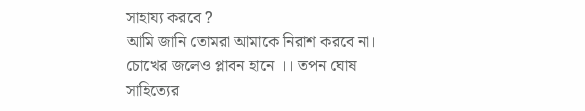সাহায্য করবে ?
আমি জানি তোমরা আমাকে নিরাশ করবে না।
চোখের জলেও প্লাবন হানে ।। তপন ঘোষ
সাহিত্যের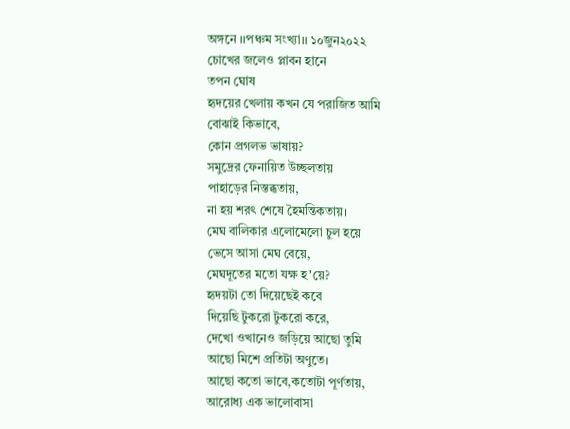অঙ্গনে ।।পঞ্চম সংখ্যা।। ১০জুন২০২২
চোখের জলেও প্লাবন হানে
তপন ঘোষ
হৃদয়ের খেলায় কখন যে পরাজিত আমি
বোঝাই কিভাবে,
কোন প্রগলভ ভাষায়?
সমুদ্রের ফেনায়িত উচ্ছলতায়
পাহাড়ের নিস্তব্ধতায়,
না হয় শরৎ শেষে হৈমন্তিকতায়।
মেঘ বালিকার এলোমেলো চুল হয়ে
ভেসে আসা মেঘ বেয়ে,
মেঘদূতের মতো যক্ষ হ'য়ে?
হৃদয়টা তো দিয়েছেই কবে
দিয়েছি টুকরো টুকরো করে,
দেখো ওখানেও জড়িয়ে আছো তুমি
আছো মিশে প্রতিটা অণুতে।
আছো কতো ভাবে,কতোটা পূর্ণতায়,
আরোধ্য এক ভালোবাসা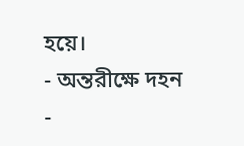হয়ে।
- অন্তরীক্ষে দহন
-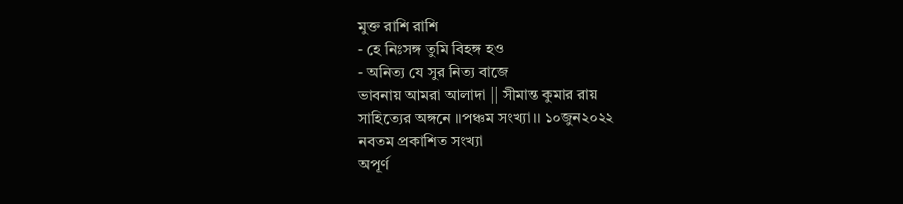মুক্ত রাশি রাশি
- হে নিঃসঙ্গ তুমি বিহঙ্গ হও
- অনিত্য যে সুর নিত্য বাজে
ভাবনায় আমরা আলাদা || সীমান্ত কুমার রায়
সাহিত্যের অঙ্গনে ।।পঞ্চম সংখ্যা।। ১০জুন২০২২
নবতম প্রকাশিত সংখ্যা
অপূর্ণ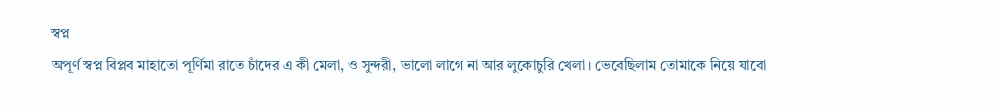স্বপ্ন
অপূর্ণ স্বপ্ন বিপ্লব মাহাতো পূর্ণিমা রাতে চাঁদের এ কী মেলা, ও সুন্দরী, ভালো লাগে না আর লুকোচুরি খেলা। ভেবেছিলাম তোমাকে নিয়ে যাবো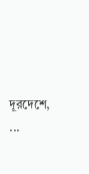দূরদেশে, ...